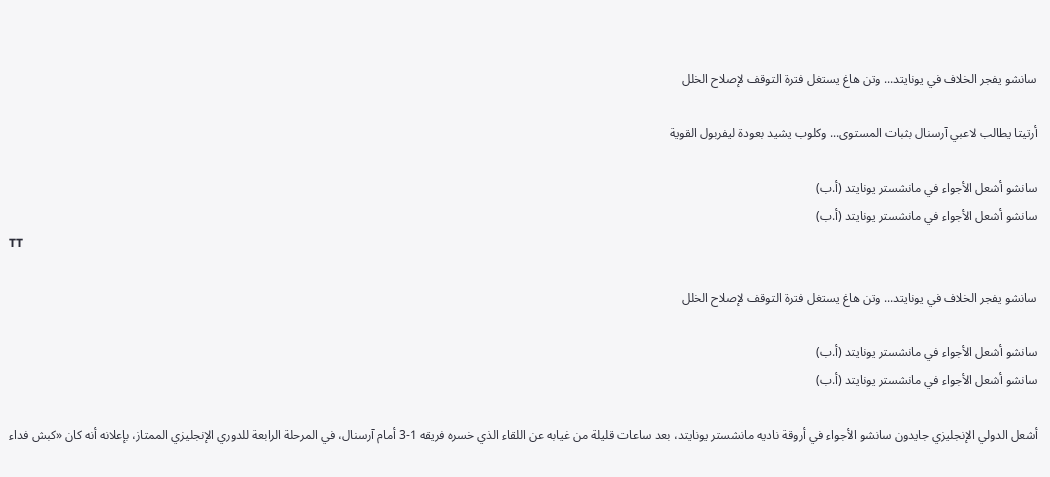سانشو يفجر الخلاف في يونايتد... وتن هاغ يستغل فترة التوقف لإصلاح الخلل

أرتيتا يطالب لاعبي آرسنال بثبات المستوى... وكلوب يشيد بعودة ليفربول القوية

سانشو أشعل الأجواء في مانشستر يونايتد (أ.ب)
سانشو أشعل الأجواء في مانشستر يونايتد (أ.ب)
TT

سانشو يفجر الخلاف في يونايتد... وتن هاغ يستغل فترة التوقف لإصلاح الخلل

سانشو أشعل الأجواء في مانشستر يونايتد (أ.ب)
سانشو أشعل الأجواء في مانشستر يونايتد (أ.ب)

أشعل الدولي الإنجليزي جايدون سانشو الأجواء في أروقة ناديه مانشستر يونايتد، بعد ساعات قليلة من غيابه عن اللقاء الذي خسره فريقه 1-3 أمام آرسنال، في المرحلة الرابعة للدوري الإنجليزي الممتاز، بإعلانه أنه كان «كبش فداء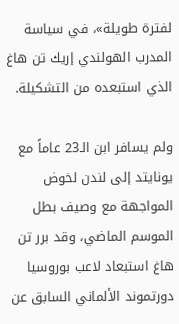لفترة طويلة»، في سياسة المدرب الهولندي إريك تن هاغ الذي استبعده من التشكيلة.

ولم يسافر ابن الـ23 عاماً مع يونايتد إلى لندن لخوض المواجهة مع وصيف بطل الموسم الماضي، وقد برر تن هاغ استبعاد لاعب بوروسيا دورتموند الألماني السابق عن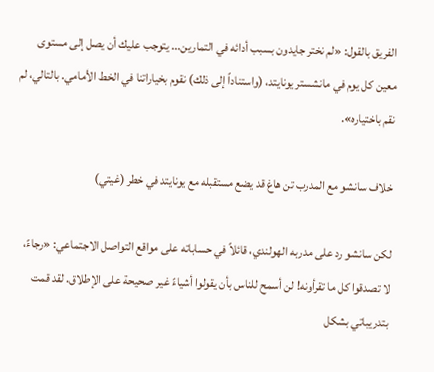الفريق بالقول: «لم نختر جايدون بسبب أدائه في التمارين... يتوجب عليك أن يصل إلى مستوى معين كل يوم في مانشستر يونايتد، (واستناداً إلى ذلك) نقوم بخياراتنا في الخط الأمامي. بالتالي، لم نقم باختياره».

خلاف سانشو مع المدرب تن هاغ قد يضع مستقبله مع يونايتد في خطر (غيتي)

لكن سانشو رد على مدربه الهولندي، قائلاً في حساباته على مواقع التواصل الاجتماعي: «رجاءً، لا تصدقوا كل ما تقرأونه! لن أسمح للناس بأن يقولوا أشياءً غير صحيحة على الإطلاق. لقد قمت بتدريباتي بشكل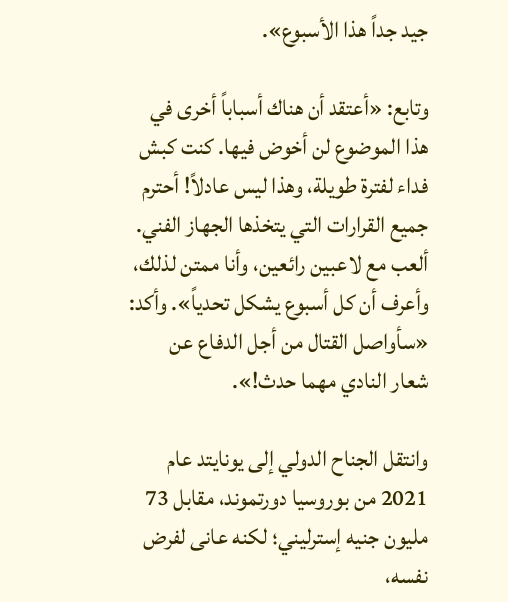جيد جداً هذا الأسبوع».

وتابع: «أعتقد أن هناك أسباباً أخرى في هذا الموضوع لن أخوض فيها. كنت كبش فداء لفترة طويلة، وهذا ليس عادلاً! أحترم جميع القرارات التي يتخذها الجهاز الفني. ألعب مع لاعبين رائعين، وأنا ممتن لذلك، وأعرف أن كل أسبوع يشكل تحدياً». وأكد: «سأواصل القتال من أجل الدفاع عن شعار النادي مهما حدث!».

وانتقل الجناح الدولي إلى يونايتد عام 2021 من بوروسيا دورتموند، مقابل 73 مليون جنيه إسترليني؛ لكنه عانى لفرض نفسه،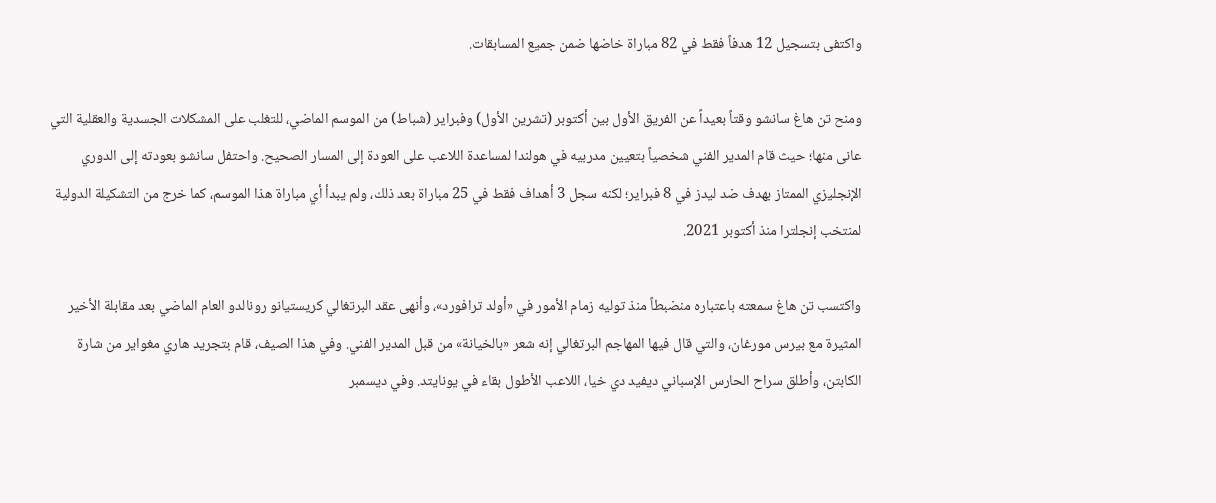واكتفى بتسجيل 12 هدفاً فقط في 82 مباراة خاضها ضمن جميع المسابقات.

ومنح تن هاغ سانشو وقتاً بعيداً عن الفريق الأول بين أكتوبر (تشرين الأول) وفبراير (شباط) من الموسم الماضي، للتغلب على المشكلات الجسدية والعقلية التي عانى منها؛ حيث قام المدير الفني شخصياً بتعيين مدربيه في هولندا لمساعدة اللاعب على العودة إلى المسار الصحيح. واحتفل سانشو بعودته إلى الدوري الإنجليزي الممتاز بهدف ضد ليدز في 8 فبراير؛ لكنه سجل 3 أهداف فقط في 25 مباراة بعد ذلك، ولم يبدأ أي مباراة هذا الموسم، كما خرج من التشكيلة الدولية لمنتخب إنجلترا منذ أكتوبر 2021.

واكتسب تن هاغ سمعته باعتباره منضبطاً منذ توليه زمام الأمور في «أولد ترافورد»، وأنهى عقد البرتغالي كريستيانو رونالدو العام الماضي بعد مقابلة الأخير المثيرة مع بيرس مورغان، والتي قال فيها المهاجم البرتغالي إنه شعر «بالخيانة» من قبل المدير الفني. وفي هذا الصيف، قام بتجريد هاري مغواير من شارة الكابتن، وأطلق سراح الحارس الإسباني ديفيد دي خيا، اللاعب الأطول بقاء في يونايتد. وفي ديسمبر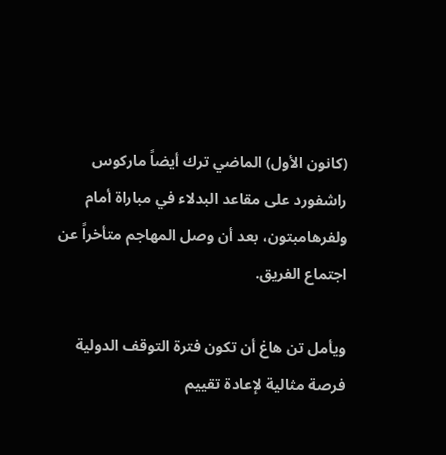(كانون الأول) الماضي ترك أيضاً ماركوس راشفورد على مقاعد البدلاء في مباراة أمام ولفرهامبتون، بعد أن وصل المهاجم متأخراً عن اجتماع الفريق.

ويأمل تن هاغ أن تكون فترة التوقف الدولية فرصة مثالية لإعادة تقييم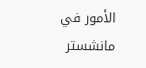الأمور في مانشستر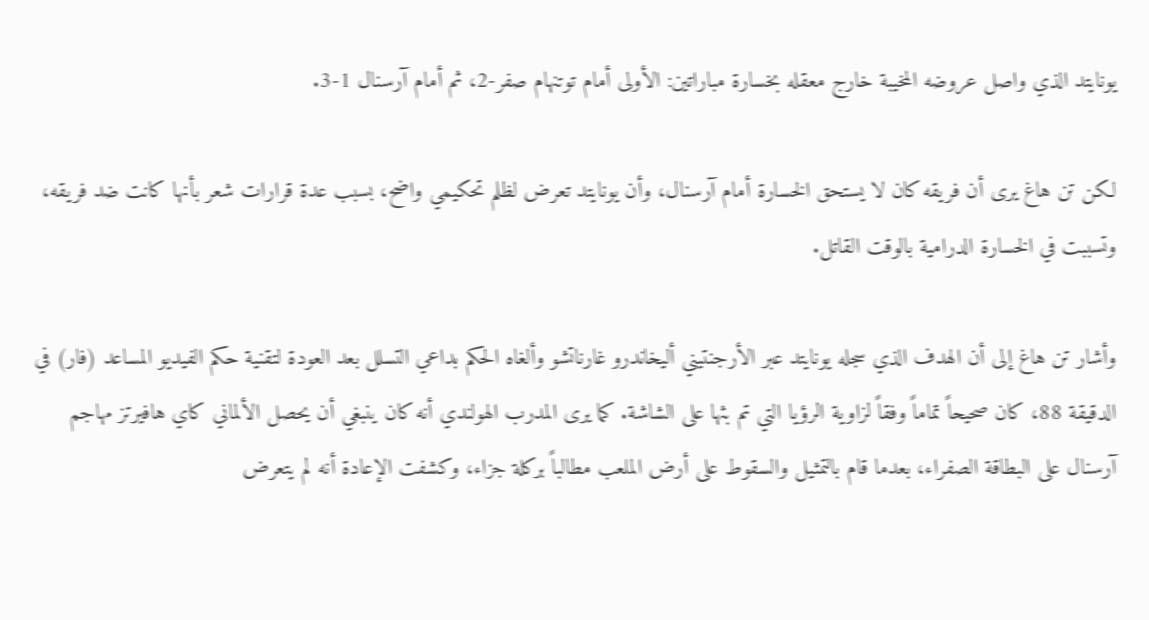يونايتد الذي واصل عروضه المخيبة خارج معقله بخسارة مباراتين: الأولى أمام توتنهام صفر-2، ثم أمام آرسنال 1-3.

لكن تن هاغ يرى أن فريقه كان لا يستحق الخسارة أمام آرسنال، وأن يونايتد تعرض لظلم تحكيمي واضح، بسبب عدة قرارات شعر بأنها كانت ضد فريقه، وتسببت في الخسارة الدرامية بالوقت القاتل.

وأشار تن هاغ إلى أن الهدف الذي سجله يونايتد عبر الأرجنتيني أليخاندرو غارناتشو وألغاه الحكم بداعي التسلل بعد العودة لتقنية حكم الفيديو المساعد (فار) في الدقيقة 88، كان صحيحاً تماماً وفقاً لزاوية الرؤيا التي تم بثها على الشاشة. كما يرى المدرب الهولندي أنه كان ينبغي أن يحصل الألماني كاي هافيرتز مهاجم آرسنال على البطاقة الصفراء، بعدما قام بالتمثيل والسقوط على أرض الملعب مطالباً بركلة جزاء، وكشفت الإعادة أنه لم يتعرض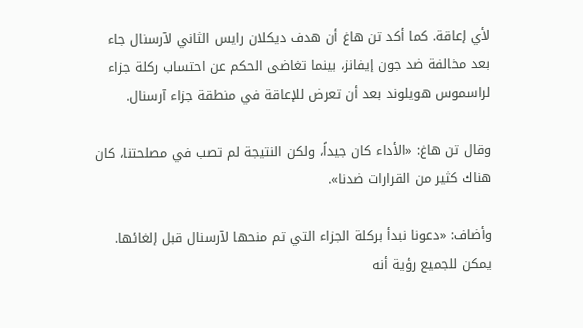لأي إعاقة. كما أكد تن هاغ أن هدف ديكلان رايس الثاني لآرسنال جاء بعد مخالفة ضد جون إيفانز، بينما تغاضى الحكم عن احتساب ركلة جزاء لراسموس هويلوند بعد أن تعرض للإعاقة في منطقة جزاء آرسنال.

وقال تن هاغ: «الأداء كان جيداً، ولكن النتيجة لم تصب في مصلحتنا، كان هناك كثير من القرارات ضدنا».

وأضاف: «دعونا نبدأ بركلة الجزاء التي تم منحها لآرسنال قبل إلغائها. يمكن للجميع رؤية أنه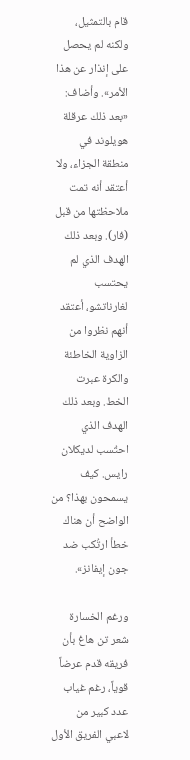قام بالتمثيل، ولكنه لم يحصل على إنذار عن هذا الأمر». وأضاف: «بعد ذلك عرقلة هويلوند في منطقة الجزاء، ولا أعتقد أنه تمت ملاحظتها من قبل (فار). وبعد ذلك الهدف الذي لم يحتسب لغارناتشو، أعتقد أنهم نظروا من الزاوية الخاطئة والكرة عبرت الخط. وبعد ذلك الهدف الذي احتُسب لديكلان رايس. كيف يسمحون بهذا؟ من الواضح أن هناك خطأ ارتُكب ضد جون إيفانز».

ورغم الخسارة شعر تن هاغ بأن فريقه قدم عرضاً قوياً، رغم غياب عدد كبير من لاعبي الفريق الأول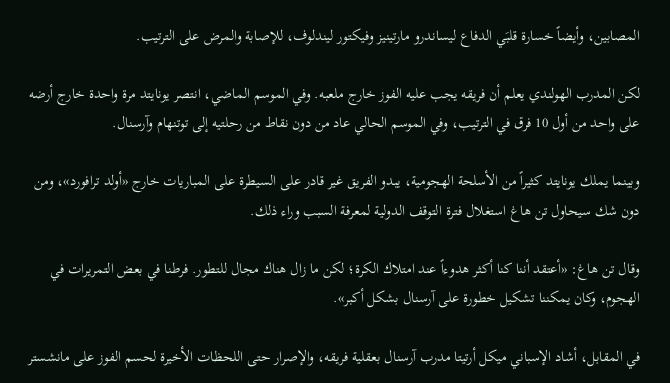المصابين، وأيضاً خسارة قلبَي الدفاع ليساندرو مارتينيز وفيكتور ليندلوف، للإصابة والمرض على الترتيب.

لكن المدرب الهولندي يعلم أن فريقه يجب عليه الفوز خارج ملعبه. وفي الموسم الماضي، انتصر يونايتد مرة واحدة خارج أرضه على واحد من أول 10 فرق في الترتيب، وفي الموسم الحالي عاد من دون نقاط من رحلتيه إلى توتنهام وآرسنال.

وبينما يملك يونايتد كثيراً من الأسلحة الهجومية، يبدو الفريق غير قادر على السيطرة على المباريات خارج «أولد ترافورد»، ومن دون شك سيحاول تن هاغ استغلال فترة التوقف الدولية لمعرفة السبب وراء ذلك.

وقال تن هاغ: «أعتقد أننا كنا أكثر هدوءاً عند امتلاك الكرة؛ لكن ما زال هناك مجال للتطور. فرطنا في بعض التمريرات في الهجوم، وكان يمكننا تشكيل خطورة على آرسنال بشكل أكبر».

في المقابل، أشاد الإسباني ميكل أرتيتا مدرب آرسنال بعقلية فريقه، والإصرار حتى اللحظات الأخيرة لحسم الفوز على مانشستر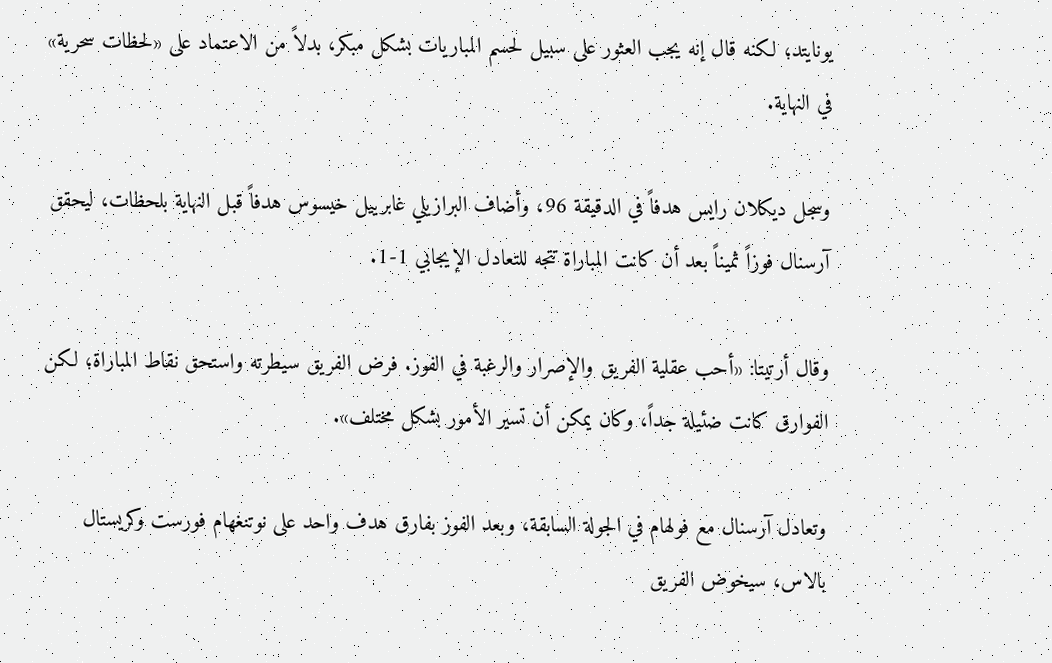يونايتد؛ لكنه قال إنه يجب العثور على سبيل لحسم المباريات بشكل مبكر، بدلاً من الاعتماد على «لحظات سحرية» في النهاية.

وسجل ديكلان رايس هدفاً في الدقيقة 96، وأضاف البرازيلي غابرييل خيسوس هدفاً قبل النهاية بلحظات، ليحقق آرسنال فوزاً ثميناً بعد أن كانت المباراة تتجه للتعادل الإيجابي 1-1.

وقال أرتيتا: «أحب عقلية الفريق والإصرار والرغبة في الفوز. فرض الفريق سيطرته واستحق نقاط المباراة؛ لكن الفوارق كانت ضئيلة جداً، وكان يمكن أن تسير الأمور بشكل مختلف».

وتعادل آرسنال مع فولهام في الجولة السابقة، وبعد الفوز بفارق هدف واحد على نوتنغهام فورست وكريستال بالاس، سيخوض الفريق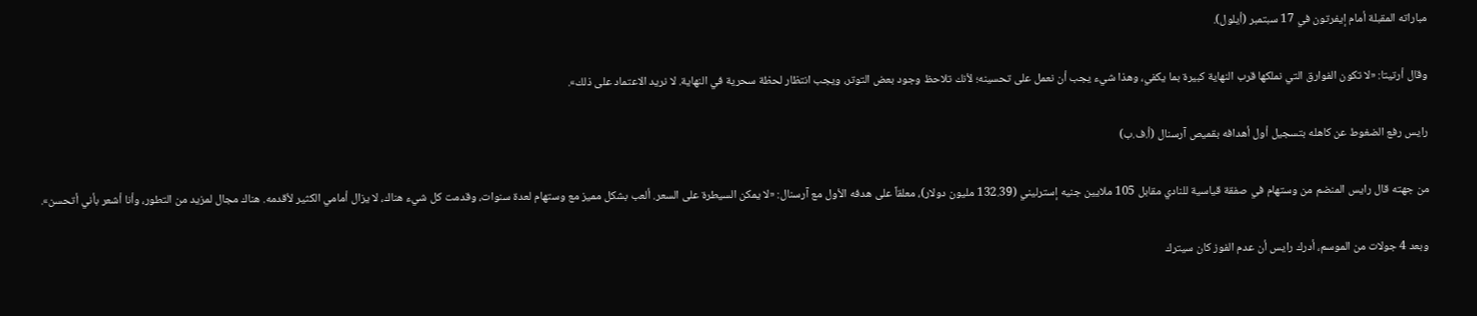مباراته المقبلة أمام إيفرتون في 17 سبتمبر (أيلول).

وقال أرتيتا: «لا تكون الفوارق التي نملكها قرب النهاية كبيرة بما يكفي، وهذا شيء يجب أن نعمل على تحسينه؛ لأنك تلاحظ وجود بعض التوتر، ويجب انتظار لحظة سحرية في النهاية. لا نريد الاعتماد على ذلك».

رايس رفع الضغوط عن كاهله بتسجيل أول أهدافه بقميص آرسنال (أ.ف.ب)

من جهته قال رايس المنضم من وستهام في صفقة قياسية للنادي مقابل 105 ملايين جنيه إسترليني (132.39 مليون دولار)، معلقاً على هدفه الأول مع آرسنال: «لا يمكن السيطرة على السعر. ألعب بشكل مميز مع وستهام لعدة سنوات، وقدمت كل شيء هناك، لا يزال أمامي الكثير لأقدمه. هناك مجال لمزيد من التطور، وأنا أشعر بأني أتحسن».

وبعد 4 جولات من الموسم، أدرك رايس أن عدم الفوز كان سيترك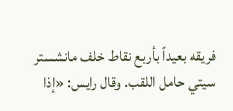فريقه بعيداً بأربع نقاط خلف مانشستر سيتي حامل اللقب. وقال رايس: «إذا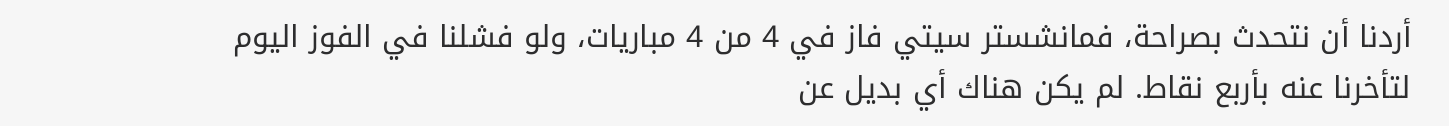أردنا أن نتحدث بصراحة، فمانشستر سيتي فاز في 4 من 4 مباريات، ولو فشلنا في الفوز اليوم لتأخرنا عنه بأربع نقاط. لم يكن هناك أي بديل عن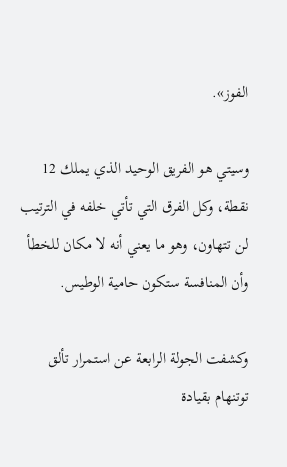الفوز».

وسيتي هو الفريق الوحيد الذي يملك 12 نقطة، وكل الفرق التي تأتي خلفه في الترتيب لن تتهاون، وهو ما يعني أنه لا مكان للخطأ وأن المنافسة ستكون حامية الوطيس.

وكشفت الجولة الرابعة عن استمرار تألق توتنهام بقيادة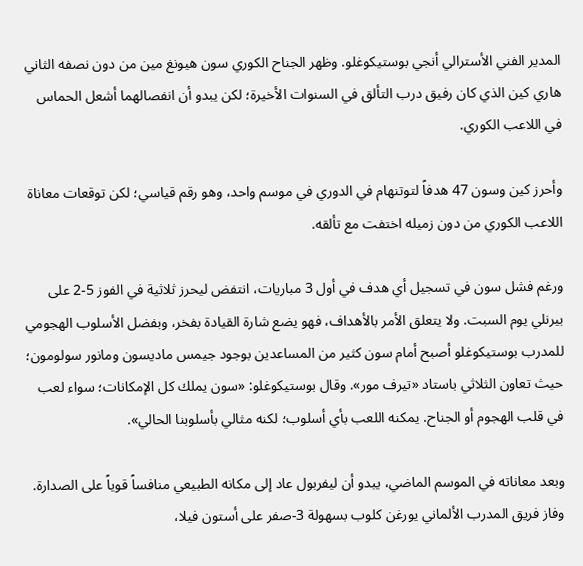المدير الفني الأسترالي أنجي بوستيكوغلو. وظهر الجناح الكوري سون هيونغ مين من دون نصفه الثاني هاري كين الذي كان رفيق درب التألق في السنوات الأخيرة؛ لكن يبدو أن انفصالهما أشعل الحماس في اللاعب الكوري.

وأحرز كين وسون 47 هدفاً لتوتنهام في الدوري في موسم واحد، وهو رقم قياسي؛ لكن توقعات معاناة اللاعب الكوري من دون زميله اختفت مع تألقه.

ورغم فشل سون في تسجيل أي هدف في أول 3 مباريات، انتفض ليحرز ثلاثية في الفوز 5-2 على بيرنلي يوم السبت. ولا يتعلق الأمر بالأهداف، فهو يضع شارة القيادة بفخر، وبفضل الأسلوب الهجومي للمدرب بوستيكوغلو أصبح أمام سون كثير من المساعدين بوجود جيمس ماديسون ومانور سولومون؛ حيث تعاون الثلاثي باستاد «تيرف مور». وقال بوستيكوغلو: «سون يملك كل الإمكانات؛ سواء لعب في قلب الهجوم أو الجناح. يمكنه اللعب بأي أسلوب؛ لكنه مثالي بأسلوبنا الحالي».

وبعد معاناته في الموسم الماضي، يبدو أن ليفربول عاد إلى مكانه الطبيعي منافساً قوياً على الصدارة. وفاز فريق المدرب الألماني يورغن كلوب بسهولة 3-صفر على أستون فيلا،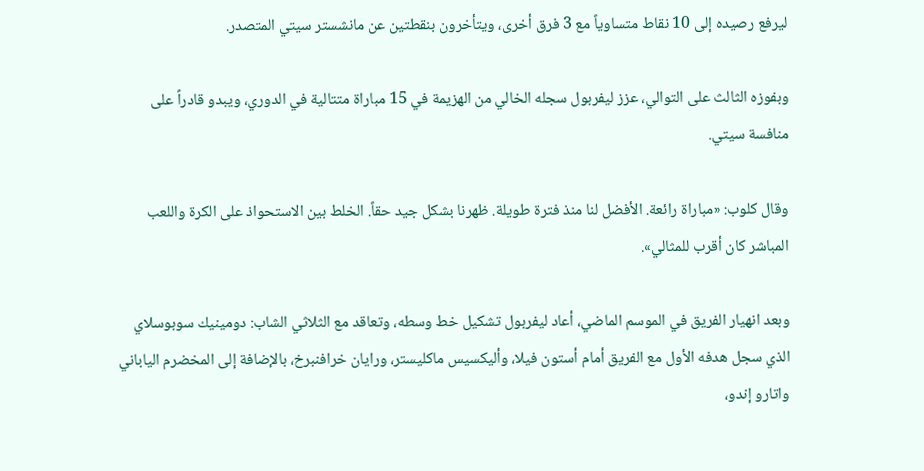ليرفع رصيده إلى 10 نقاط متساوياً مع 3 فرق أخرى، ويتأخرون بنقطتين عن مانشستر سيتي المتصدر.

وبفوزه الثالث على التوالي، عزز ليفربول سجله الخالي من الهزيمة في 15 مباراة متتالية في الدوري، ويبدو قادراً على منافسة سيتي.

وقال كلوب: «مباراة رائعة. الأفضل لنا منذ فترة طويلة. ظهرنا بشكل جيد حقاً. الخلط بين الاستحواذ على الكرة واللعب المباشر كان أقرب للمثالي».

وبعد انهيار الفريق في الموسم الماضي، أعاد ليفربول تشكيل خط وسطه، وتعاقد مع الثلاثي الشاب: دومينيك سوبوسلاي الذي سجل هدفه الأول مع الفريق أمام أستون فيلا، وأليكسيس ماكليستر، ورايان خرافنبرخ، بالإضافة إلى المخضرم الياباني واتارو إندو،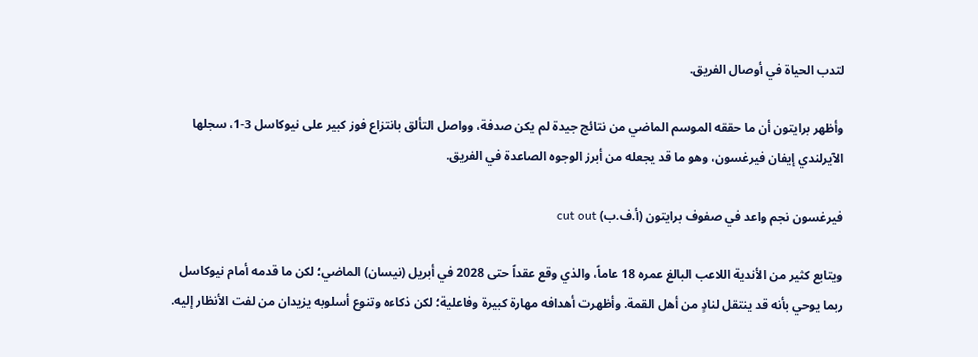لتدب الحياة في أوصال الفريق.

وأظهر برايتون أن ما حققه الموسم الماضي من نتائج جيدة لم يكن صدفة، وواصل التألق بانتزاع فوز كبير على نيوكاسل 3-1، سجلها الآيرلندي إيفان فيرغسون، وهو ما قد يجعله من أبرز الوجوه الصاعدة في الفريق.

فيرغسون نجم واعد في صفوف برايتون (أ.ف.ب) cut out

ويتابع كثير من الأندية اللاعب البالغ عمره 18 عاماً، والذي وقع عقداً حتى 2028 في أبريل (نيسان) الماضي؛ لكن ما قدمه أمام نيوكاسل ربما يوحي بأنه قد ينتقل لنادٍ من أهل القمة. وأظهرت أهدافه مهارة كبيرة وفاعلية؛ لكن ذكاءه وتنوع أسلوبه يزيدان من لفت الأنظار إليه.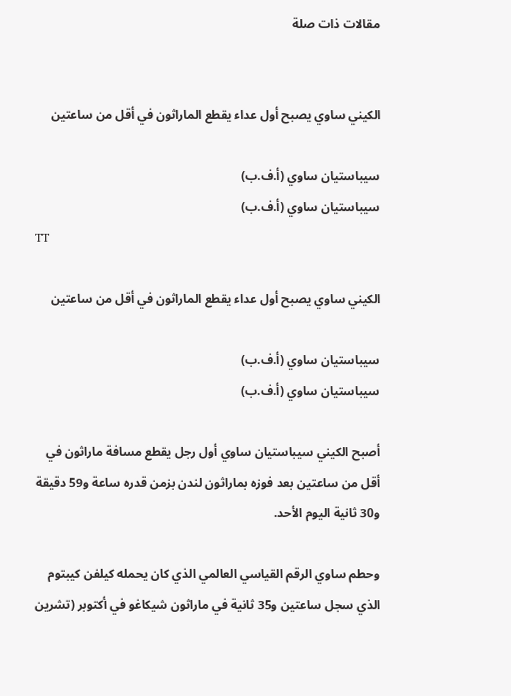مقالات ذات صلة


الكيني ساوي يصبح أول عداء يقطع الماراثون في أقل من ساعتين

سيباستيان ساوي (أ.ف.ب)
سيباستيان ساوي (أ.ف.ب)
TT

الكيني ساوي يصبح أول عداء يقطع الماراثون في أقل من ساعتين

سيباستيان ساوي (أ.ف.ب)
سيباستيان ساوي (أ.ف.ب)

أصبح الكيني سيباستيان ساوي أول رجل يقطع مسافة ماراثون في أقل من ساعتين بعد فوزه بماراثون لندن بزمن قدره ساعة و59 دقيقة و30 ثانية اليوم الأحد.

وحطم ساوي الرقم القياسي العالمي الذي كان يحمله كيلفن كيبتوم الذي سجل ساعتين و35 ثانية في ماراثون شيكاغو في أكتوبر (تشرين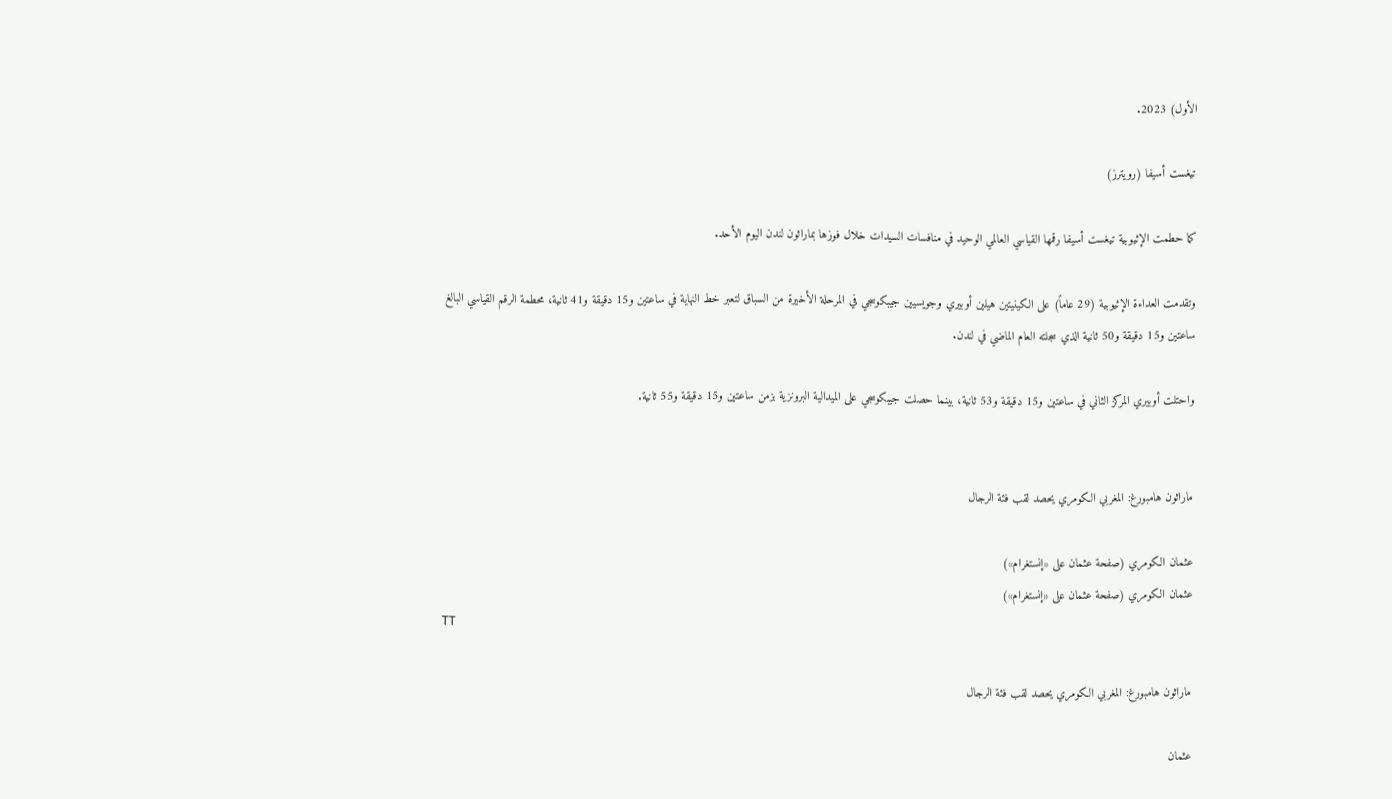الأول) 2023.

تيغست أسيفا (رويترز)

كما حطمت الإثيوبية تيغست أسيفا رقمها القياسي العالمي الوحيد في منافسات السيدات خلال فوزها ‌بماراثون ‌لندن اليوم ‌الأحد.

وتقدمت العداءة الإثيوبية (29 عاماً) على الكينيتين هيلين أوبيري وجويسيين جيبكوسجي في المرحلة الأخيرة من السباق لتعبر خط النهاية ‌في ‌ساعتين و15 دقيقة ‌و41 ثانية، محطمة الرقم القياسي البالغ ساعتين و15 دقيقة و50 ثانية ‌الذي سجلته العام الماضي في لندن.

واحتلت أوبيري المركز الثاني في ساعتين و15 دقيقة و53 ثانية، بينما حصلت جيبكوسجي على الميدالية البرونزية بزمن ساعتين و15 دقيقة و55 ثانية.


ماراثون هامبورغ: المغربي الكومري يحصد لقب فئة الرجال

عثمان الكومري (صفحة عثمان على «إنستغرام»)
عثمان الكومري (صفحة عثمان على «إنستغرام»)
TT

ماراثون هامبورغ: المغربي الكومري يحصد لقب فئة الرجال

عثمان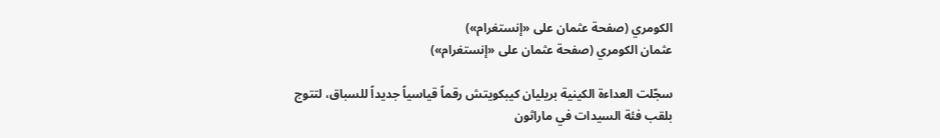الكومري (صفحة عثمان على «إنستغرام»)
عثمان الكومري (صفحة عثمان على «إنستغرام»)

سجّلت العداءة الكينية بريليان كيبكويتش رقماً قياسياً جديداً للسباق، لتتوج بلقب فئة السيدات في ماراثون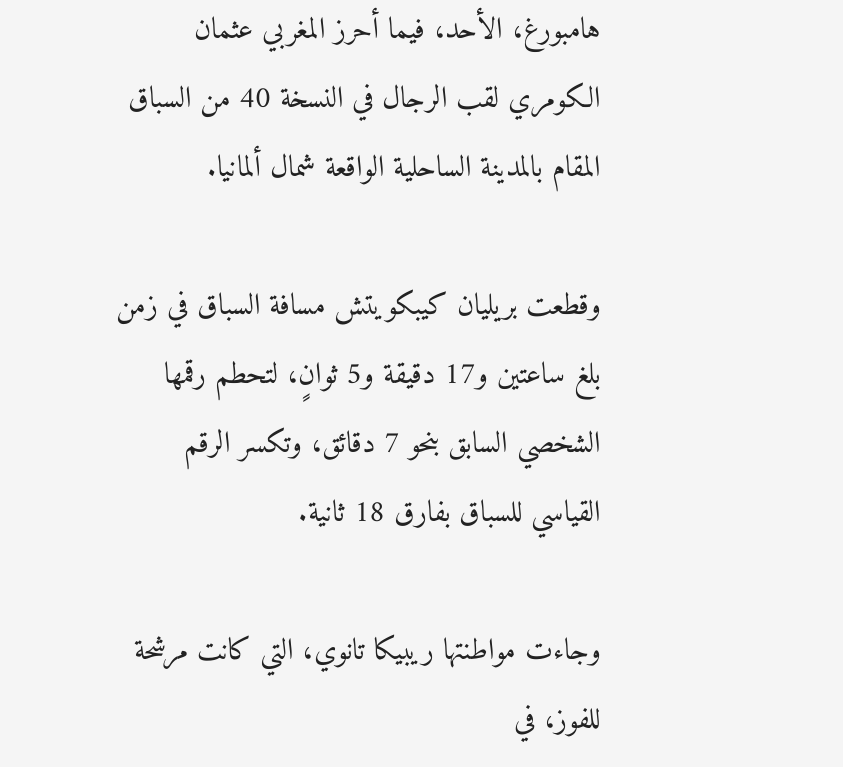هامبورغ، الأحد، فيما أحرز المغربي عثمان الكومري لقب الرجال في النسخة 40 من السباق المقام بالمدينة الساحلية الواقعة شمال ألمانيا.

وقطعت بريليان كيبكويتش مسافة السباق في زمن بلغ ساعتين و17 دقيقة و5 ثوانٍ، لتحطم رقمها الشخصي السابق بنحو 7 دقائق، وتكسر الرقم القياسي للسباق بفارق 18 ثانية.

وجاءت مواطنتها ريبيكا تانوي، التي كانت مرشحة للفوز، في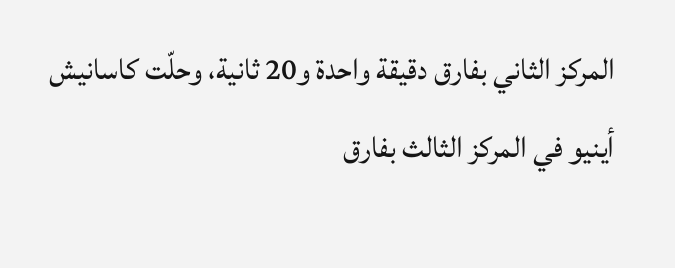المركز الثاني بفارق دقيقة واحدة و20 ثانية، وحلّت كاسانيش أينيو في المركز الثالث بفارق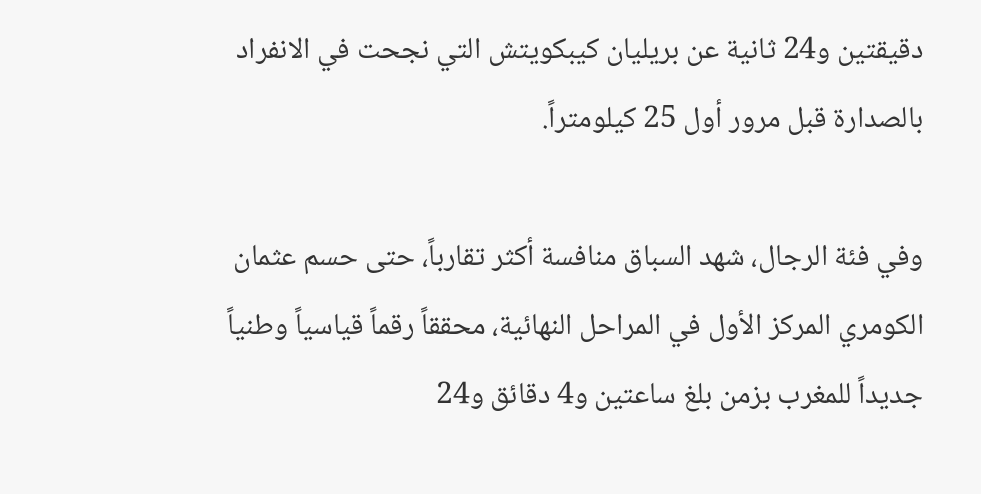دقيقتين و24 ثانية عن بريليان كيبكويتش التي نجحت في الانفراد بالصدارة قبل مرور أول 25 كيلومتراً.

وفي فئة الرجال، شهد السباق منافسة أكثر تقارباً، حتى حسم عثمان الكومري المركز الأول في المراحل النهائية، محققاً رقماً قياسياً وطنياً جديداً للمغرب بزمن بلغ ساعتين و4 دقائق و24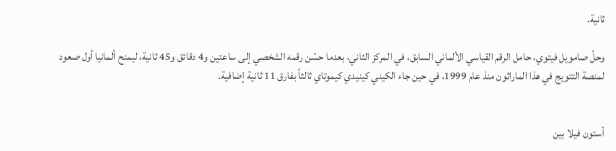ثانية.

وحلّ صامويل فيتوي، حامل الرقم القياسي الألماني السابق، في المركز الثاني، بعدما حسّن رقمه الشخصي إلى ساعتين و4 دقائق و45 ثانية، ليمنح ألمانيا أول صعود لمنصة التتويج في هذا الماراثون منذ عام 1999، في حين جاء الكيني كينيدي كيموتاي ثالثاً بفارق 11 ثانية إضافية.


أستون فيلا بين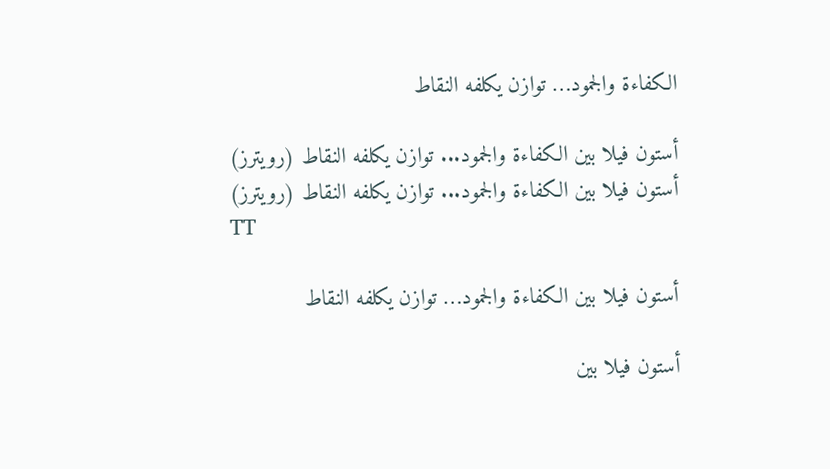الكفاءة والجمود… توازن يكلفه النقاط

أستون فيلا بين الكفاءة والجمود... توازن يكلفه النقاط (رويترز)
أستون فيلا بين الكفاءة والجمود... توازن يكلفه النقاط (رويترز)
TT

أستون فيلا بين الكفاءة والجمود… توازن يكلفه النقاط

أستون فيلا بين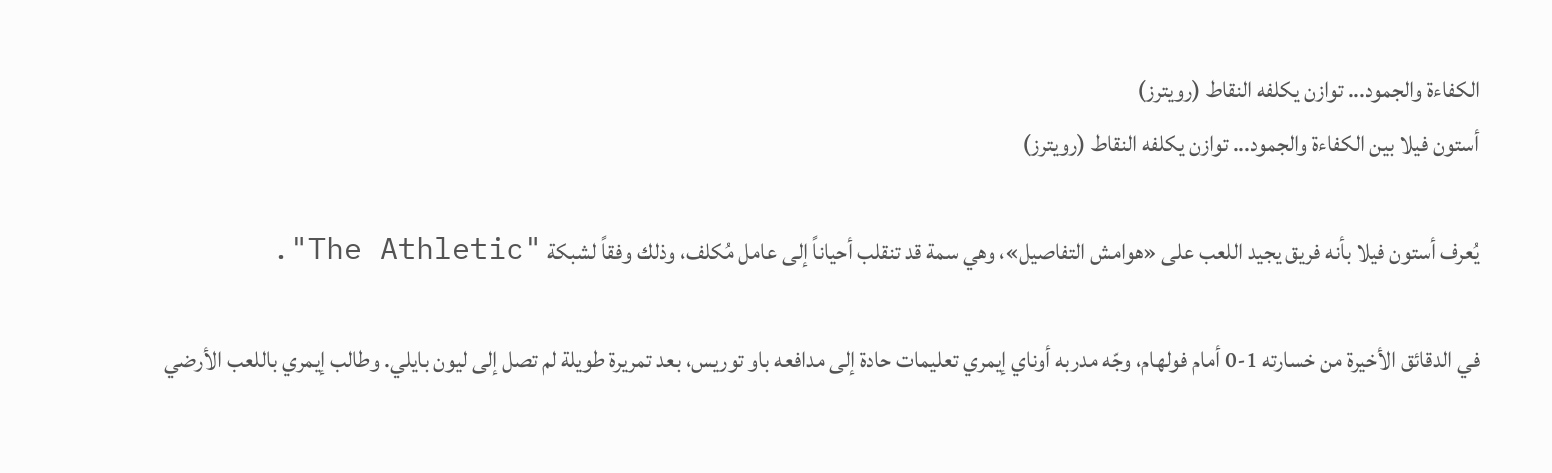الكفاءة والجمود... توازن يكلفه النقاط (رويترز)
أستون فيلا بين الكفاءة والجمود... توازن يكلفه النقاط (رويترز)

يُعرف أستون فيلا بأنه فريق يجيد اللعب على «هوامش التفاصيل»، وهي سمة قد تنقلب أحياناً إلى عامل مُكلف، وذلك وفقاً لشبكة "The Athletic".

في الدقائق الأخيرة من خسارته 1-0 أمام فولهام، وجّه مدربه أوناي إيمري تعليمات حادة إلى مدافعه باو توريس، بعد تمريرة طويلة لم تصل إلى ليون بايلي. وطالب إيمري باللعب الأرضي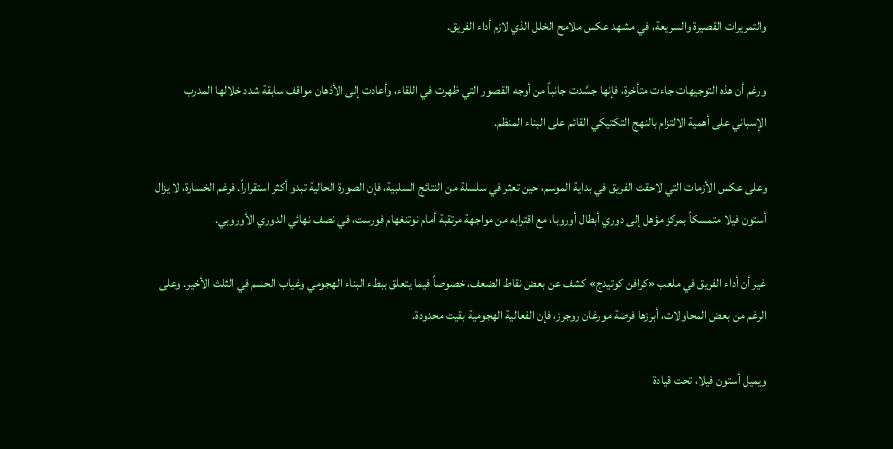والتمريرات القصيرة والسريعة، في مشهد عكس ملامح الخلل الذي لازم أداء الفريق.

ورغم أن هذه التوجيهات جاءت متأخرة، فإنها جسَّدت جانباً من أوجه القصور التي ظهرت في اللقاء، وأعادت إلى الأذهان مواقف سابقة شدد خلالها المدرب الإسباني على أهمية الالتزام بالنهج التكتيكي القائم على البناء المنظم.

وعلى عكس الأزمات التي لاحقت الفريق في بداية الموسم، حين تعثر في سلسلة من النتائج السلبية، فإن الصورة الحالية تبدو أكثر استقراراً. فرغم الخسارة، لا يزال أستون فيلا متمسكاً بمركز مؤهل إلى دوري أبطال أوروبا، مع اقترابه من مواجهة مرتقبة أمام نوتنغهام فورست، في نصف نهائي الدوري الأوروبي.

غير أن أداء الفريق في ملعب «كرافن كوتيدج» كشف عن بعض نقاط الضعف، خصوصاً فيما يتعلق ببطء البناء الهجومي وغياب الحسم في الثلث الأخير. وعلى الرغم من بعض المحاولات، أبرزها فرصة مورغان روجرز، فإن الفعالية الهجومية بقيت محدودة.

ويميل أستون فيلا، تحت قيادة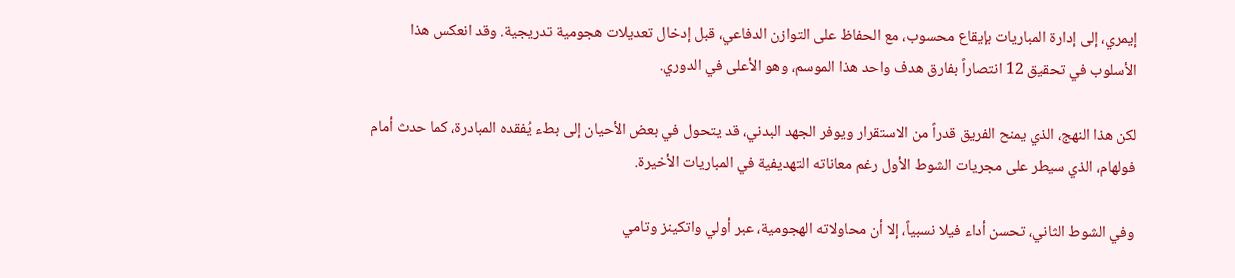إيمري، إلى إدارة المباريات بإيقاع محسوب، مع الحفاظ على التوازن الدفاعي، قبل إدخال تعديلات هجومية تدريجية. وقد انعكس هذا الأسلوب في تحقيق 12 انتصاراً بفارق هدف واحد هذا الموسم، وهو الأعلى في الدوري.

لكن هذا النهج، الذي يمنح الفريق قدراً من الاستقرار ويوفر الجهد البدني، قد يتحول في بعض الأحيان إلى بطء يُفقده المبادرة، كما حدث أمام فولهام، الذي سيطر على مجريات الشوط الأول رغم معاناته التهديفية في المباريات الأخيرة.

وفي الشوط الثاني، تحسن أداء فيلا نسبياً، إلا أن محاولاته الهجومية، عبر أولي واتكينز وتامي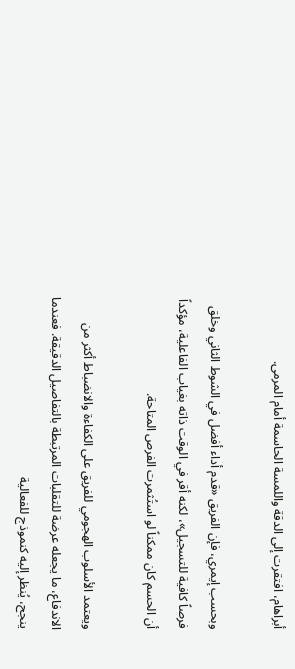أبراهام، افتقرت إلى الدقة واللمسة الحاسمة أمام المرمى.

وبحسب إيمري، فإن الفريق «قدم أداء أفضل في الشوط الثاني وخلق فرصاً كافية للتسجيل»، لكنه أقر في الوقت ذاته بغياب الفاعلية، مؤكداً أن الحسم كان ممكناً لو استُثمرت الفرص المتاحة.

ويعتمد الأسلوب الهجومي للفريق على الكفاءة والانضباط أكثر من الاندفاع، ما يجعله عرضة للتقلبات المرتبطة بالتفاصيل الدقيقة. فعندما ينجح، يُنظر إليه كنموذج للفعالية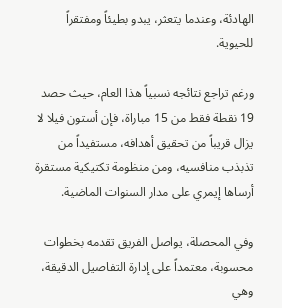الهادئة، وعندما يتعثر، يبدو بطيئاً ومفتقراً للحيوية.

ورغم تراجع نتائجه نسبياً هذا العام، حيث حصد 19 نقطة فقط من 15 مباراة، فإن أستون فيلا لا يزال قريباً من تحقيق أهدافه، مستفيداً من تذبذب منافسيه، ومن منظومة تكتيكية مستقرة أرساها إيمري على مدار السنوات الماضية.

وفي المحصلة، يواصل الفريق تقدمه بخطوات محسوبة، معتمداً على إدارة التفاصيل الدقيقة، وهي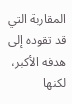المقاربة التي قد تقوده إلى هدفه الأكبر، لكنها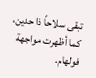تبقى سلاحاً ذا حدين، كما أظهرت مواجهة فولهام.